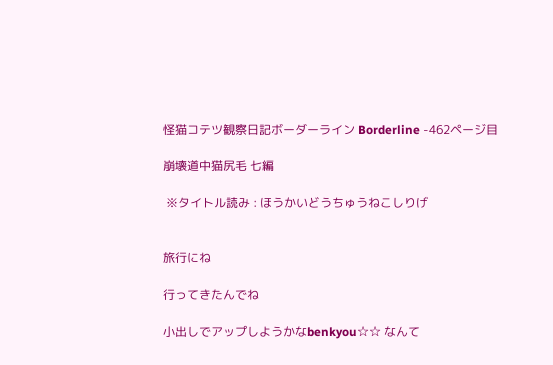怪猫コテツ観察日記ボーダーライン Borderline -462ページ目

崩壊道中猫尻毛 七編

 ※タイトル読み : ほうかいどうちゅうねこしりげ


旅行にね

行ってきたんでね

小出しでアップしようかなbenkyou☆☆ なんて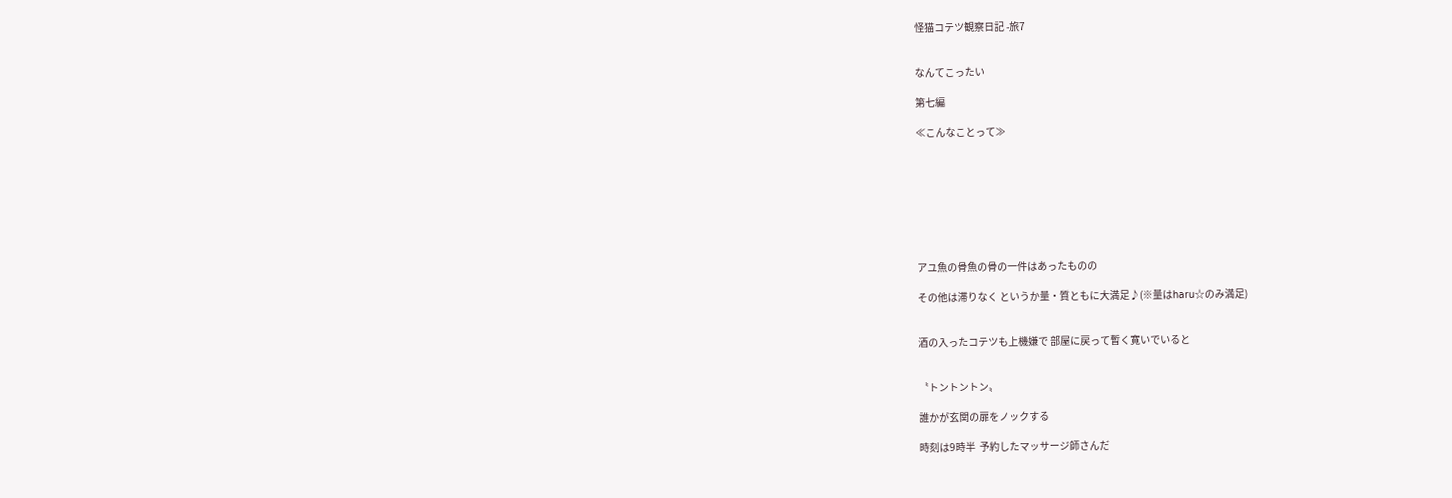怪猫コテツ観察日記 -旅7


なんてこったい

第七編

≪こんなことって≫








アユ魚の骨魚の骨の一件はあったものの

その他は滞りなく というか量・質ともに大満足♪(※量はharu☆のみ満足)


酒の入ったコテツも上機嫌で 部屋に戻って暫く寛いでいると


〝トントントン〟

誰かが玄関の扉をノックする

時刻は9時半  予約したマッサージ師さんだ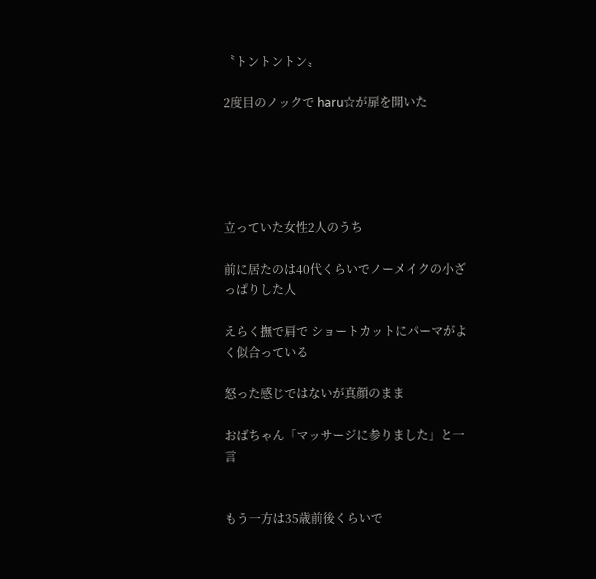〝トントントン〟

2度目のノックで haru☆が扉を開いた





立っていた女性2人のうち

前に居たのは40代くらいでノーメイクの小ざっぱりした人

えらく撫で肩で ショートカットにパーマがよく似合っている

怒った感じではないが真顔のまま

おばちゃん「マッサージに参りました」と一言


もう一方は35歳前後くらいで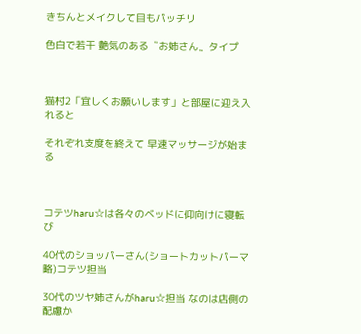きちんとメイクして目もパッチリ

色白で若干 艶気のある〝お姉さん〟タイプ



猫村2「宜しくお願いします」と部屋に迎え入れると

それぞれ支度を終えて 早速マッサージが始まる



コテツharu☆は各々のベッドに仰向けに寝転び

40代のショッパーさん(ショートカットパーマ略)コテツ担当

30代のツヤ姉さんがharu☆担当 なのは店側の配慮か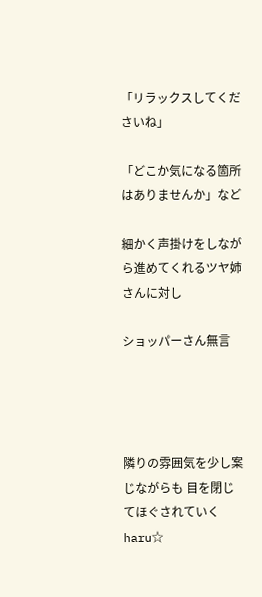「リラックスしてくださいね」

「どこか気になる箇所はありませんか」など

細かく声掛けをしながら進めてくれるツヤ姉さんに対し

ショッパーさん無言




隣りの雰囲気を少し案じながらも 目を閉じてほぐされていくharu☆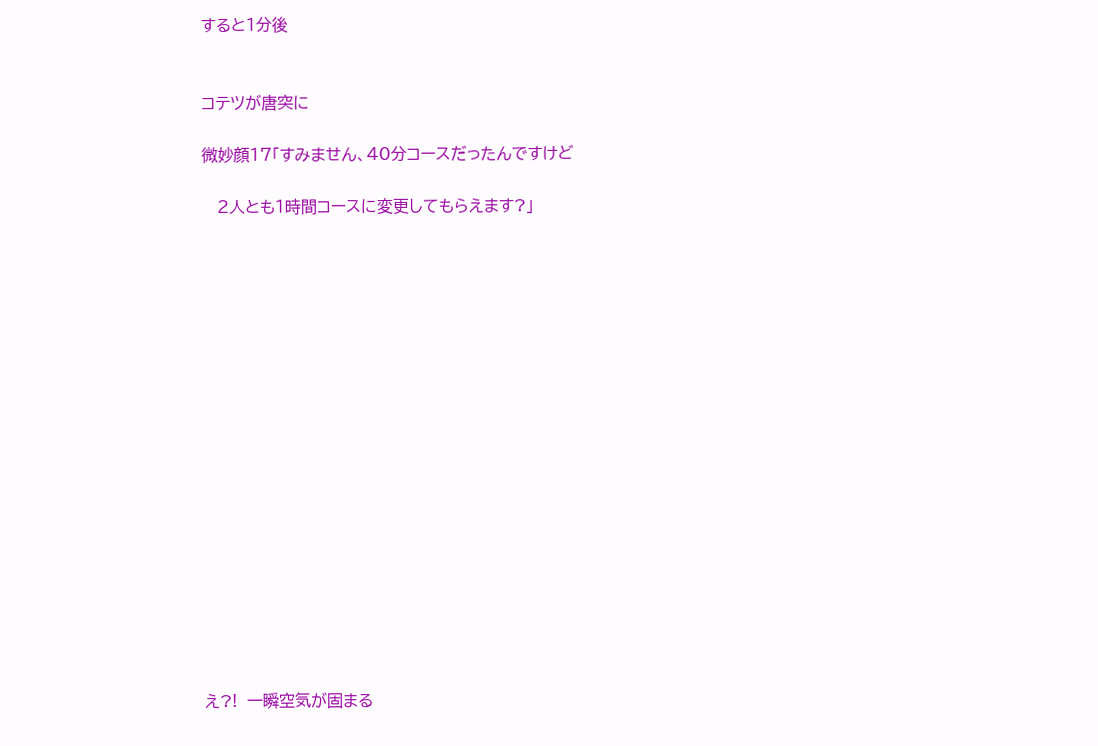すると1分後


コテツが唐突に

微妙顔17「すみません、40分コースだったんですけど

   2人とも1時間コースに変更してもらえます?」


















え?!  一瞬空気が固まる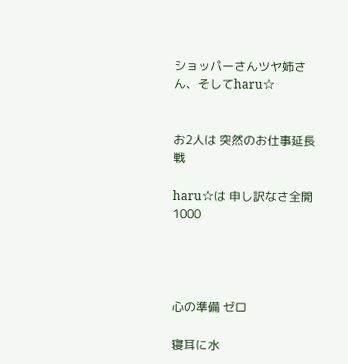ショッパーさんツヤ姉さん、そしてharu☆


お2人は 突然のお仕事延長戦

haru☆は 申し訳なさ全開1000




心の準備 ゼロ

寝耳に水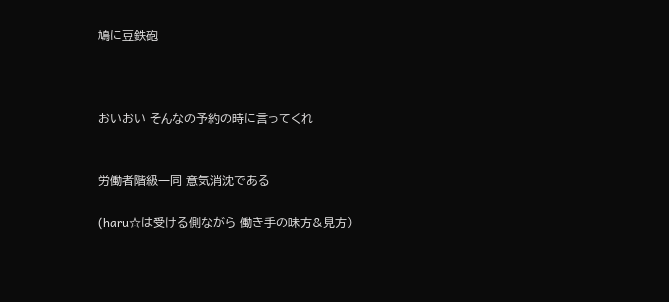鳩に豆鉄砲



おいおい そんなの予約の時に言ってくれ


労働者階級一同 意気消沈である

(haru☆は受ける側ながら 働き手の味方&見方)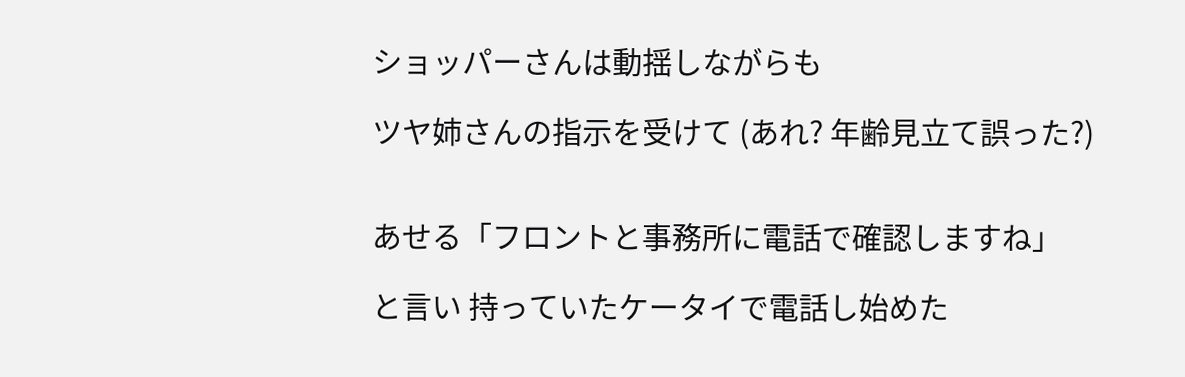ショッパーさんは動揺しながらも

ツヤ姉さんの指示を受けて (あれ? 年齢見立て誤った?)


あせる「フロントと事務所に電話で確認しますね」

と言い 持っていたケータイで電話し始めた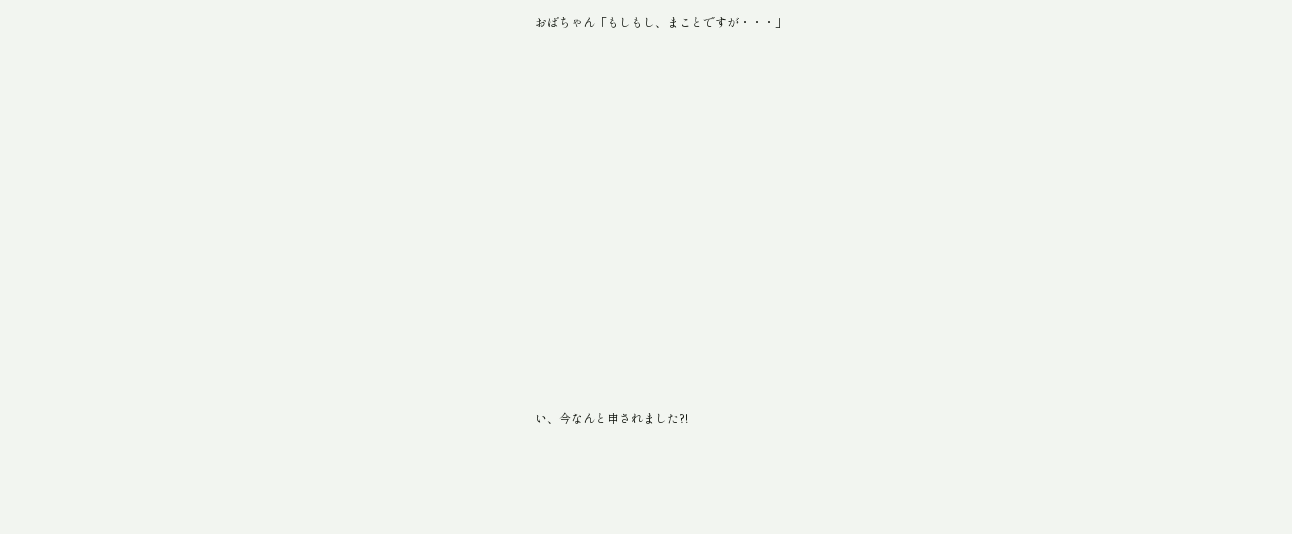おばちゃん「もしもし、まことですが・・・」



















い、今なんと申されました?!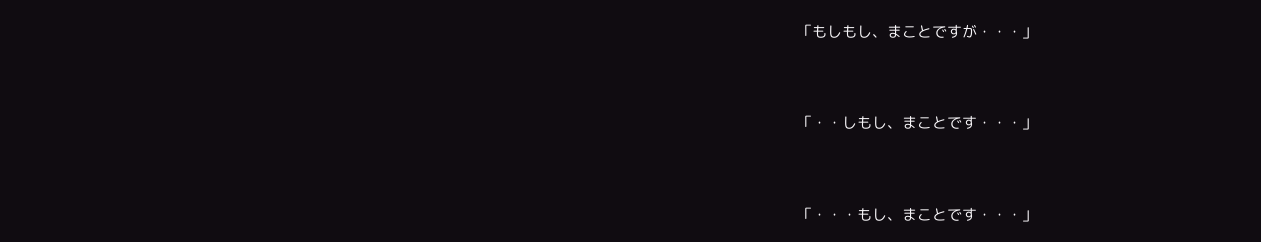「もしもし、まことですが・・・」


「・・しもし、まことです・・・」


「・・・もし、まことです・・・」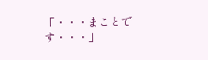「・・・まことです・・・」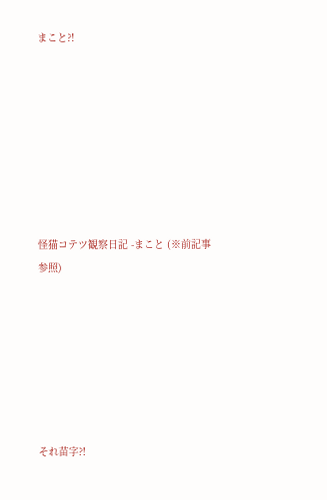まこと?!








怪猫コテツ観察日記 -まこと (※前記事参照)







それ苗字?!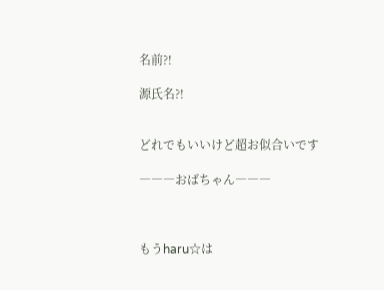名前?!

源氏名?!


どれでもいいけど超お似合いです

―――おばちゃん―――



もうharu☆は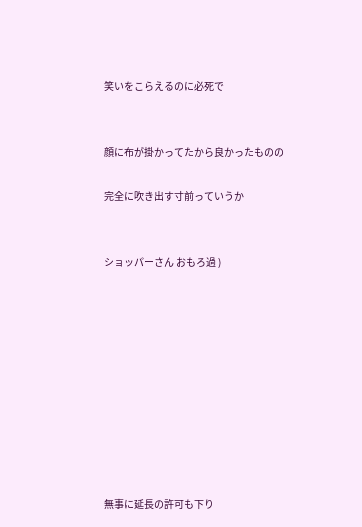笑いをこらえるのに必死で


顔に布が掛かってたから良かったものの

完全に吹き出す寸前っていうか


ショッパーさん おもろ過 )










無事に延長の許可も下り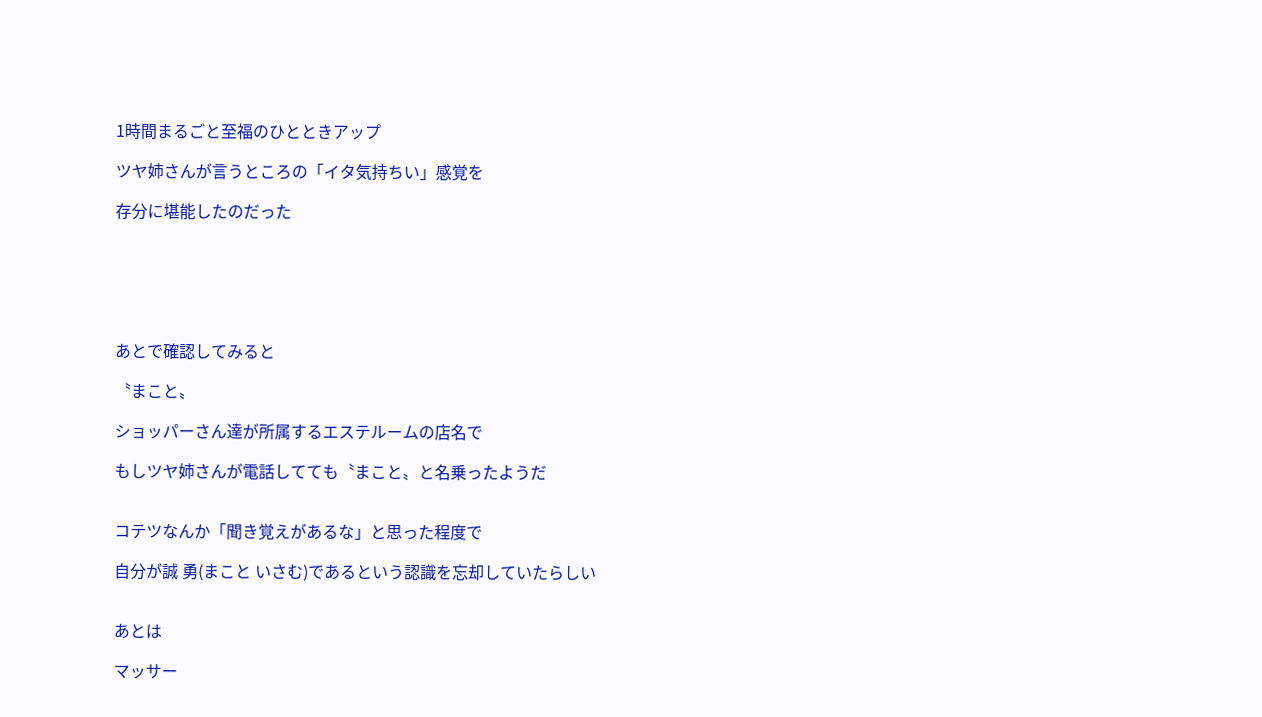1時間まるごと至福のひとときアップ

ツヤ姉さんが言うところの「イタ気持ちい」感覚を

存分に堪能したのだった






あとで確認してみると

〝まこと〟

ショッパーさん達が所属するエステルームの店名で

もしツヤ姉さんが電話してても〝まこと〟と名乗ったようだ


コテツなんか「聞き覚えがあるな」と思った程度で

自分が誠 勇(まこと いさむ)であるという認識を忘却していたらしい


あとは

マッサー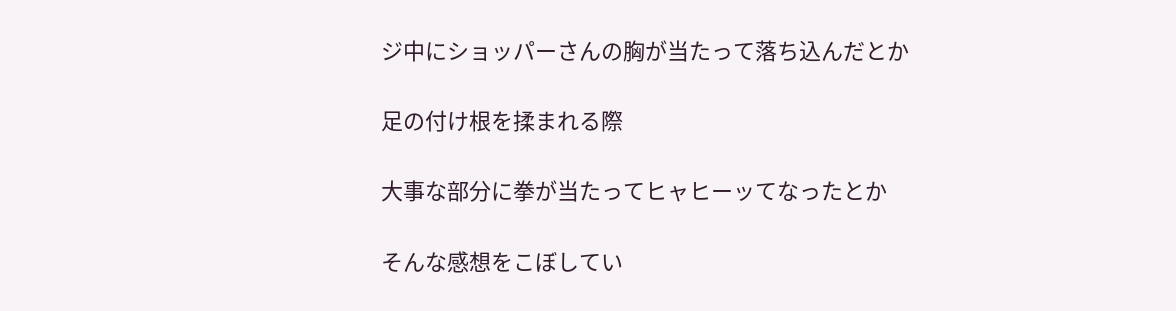ジ中にショッパーさんの胸が当たって落ち込んだとか

足の付け根を揉まれる際

大事な部分に拳が当たってヒャヒーッてなったとか

そんな感想をこぼしてい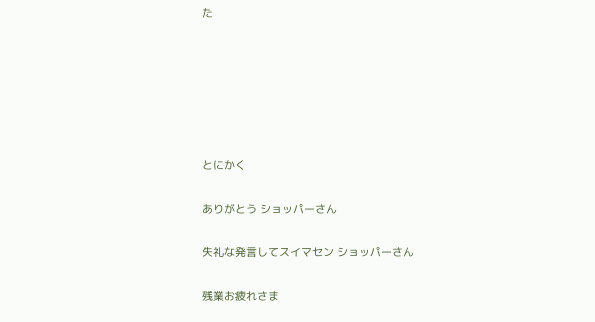た






とにかく

ありがとう ショッパーさん

失礼な発言してスイマセン ショッパーさん

残業お疲れさま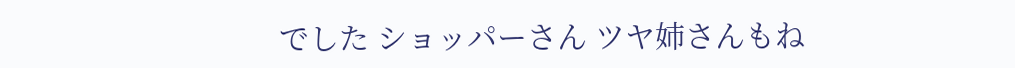でした ショッパーさん ツヤ姉さんもね